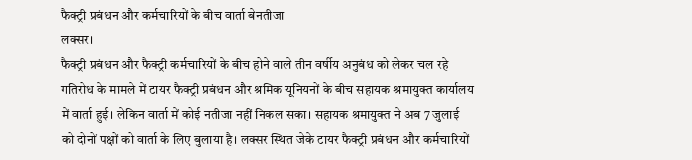फैक्ट्री प्रबंधन और कर्मचारियों के बीच वार्ता बेनतीजा
लक्सर।
फैक्ट्री प्रबंधन और फैक्ट्री कर्मचारियों के बीच होने वाले तीन वर्षीय अनुबंध को लेकर चल रहे गतिरोध के मामले में टायर फैक्ट्री प्रबंधन और श्रमिक यूनियनों के बीच सहायक श्रमायुक्त कार्यालय में वार्ता हुई। लेकिन वार्ता में कोई नतीजा नहीं निकल सका। सहायक श्रमायुक्त ने अब 7 जुलाई को दोनों पक्षों को वार्ता के लिए बुलाया है। लक्सर स्थित जेके टायर फैक्ट्री प्रबंधन और कर्मचारियों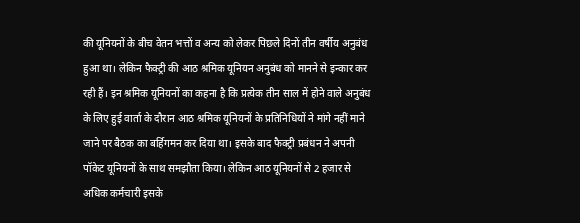की यूनियनों के बीच वेतन भत्तों व अन्य को लेकर पिछले दिनों तीन वर्षीय अनुबंध हुआ था। लेकिन फैक्ट्री की आठ श्रमिक यूनियन अनुबंध को मानने से इन्कार कर रही हैं। इन श्रमिक यूनियनों का कहना है कि प्रत्येक तीन साल में होने वाले अनुबंध के लिए हुई वार्ता के दौरान आठ श्रमिक यूनियनों के प्रतिनिधियों ने मांगे नहीं माने जाने पर बैठक का बर्हिगमन कर दिया था। इसके बाद फैक्ट्री प्रबंधन ने अपनी पॉकेट यूनियनों के साथ समझौता किया। लेकिन आठ यूनियनों से 2 हजार से अधिक कर्मचारी इसके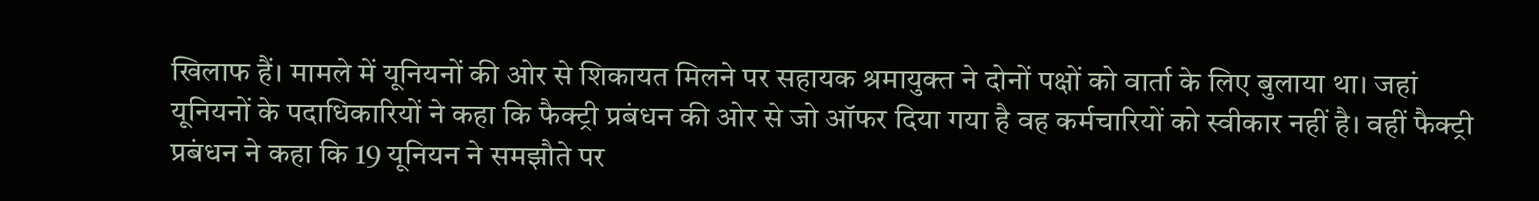खिलाफ हैं। मामले में यूनियनों की ओर से शिकायत मिलने पर सहायक श्रमायुक्त ने दोनों पक्षों को वार्ता के लिए बुलाया था। जहां यूनियनों के पदाधिकारियों ने कहा कि फैक्ट्री प्रबंधन की ओर से जो ऑफर दिया गया है वह कर्मचारियों को स्वीकार नहीं है। वहीं फैक्ट्री प्रबंधन ने कहा कि 19 यूनियन ने समझौते पर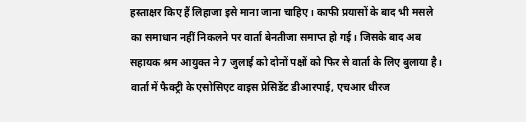हस्ताक्षर किए हैं लिहाजा इसे माना जाना चाहिए। काफी प्रयासों के बाद भी मसले का समाधान नहीं निकलने पर वार्ता बेनतीजा समाप्त हो गई। जिसके बाद अब सहायक श्रम आयुक्त ने 7 जुलाई को दोनों पक्षों को फिर से वार्ता के लिए बुलाया है। वार्ता में फैक्ट्री के एसोसिएट वाइस प्रेसिडेंट डीआरपाई, एचआर धीरज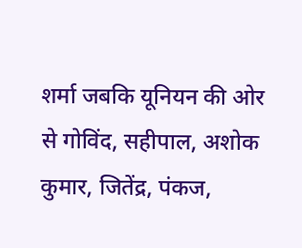शर्मा जबकि यूनियन की ओर से गोविंद, सहीपाल, अशोक कुमार, जितेंद्र, पंकज,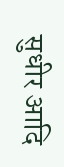सुधीर आदि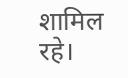शामिल रहे।